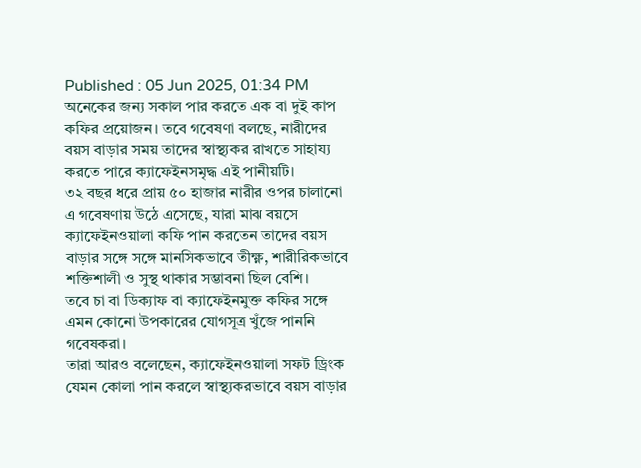Published : 05 Jun 2025, 01:34 PM
অনেকের জন্য সকাল পার করতে এক বা দুই কাপ কফির প্রয়োজন। তবে গবেষণা বলছে, নারীদের বয়স বাড়ার সময় তাদের স্বাস্থ্যকর রাখতে সাহায্য করতে পারে ক্যাফেইনসমৃদ্ধ এই পানীয়টি।
৩২ বছর ধরে প্রায় ৫০ হাজার নারীর ওপর চালানো এ গবেষণায় উঠে এসেছে, যারা মাঝ বয়সে ক্যাফেইনওয়ালা কফি পান করতেন তাদের বয়স বাড়ার সঙ্গে সঙ্গে মানসিকভাবে তীক্ষ্ণ, শারীরিকভাবে শক্তিশালী ও সুস্থ থাকার সম্ভাবনা ছিল বেশি।
তবে চা বা ডিক্যাফ বা ক্যাফেইনমুক্ত কফির সঙ্গে এমন কোনো উপকারের যোগসূত্র খুঁজে পাননি গবেষকরা।
তারা আরও বলেছেন, ক্যাফেইনওয়ালা সফট ড্রিংক যেমন কোলা পান করলে স্বাস্থ্যকরভাবে বয়স বাড়ার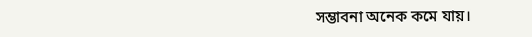সম্ভাবনা অনেক কমে যায়।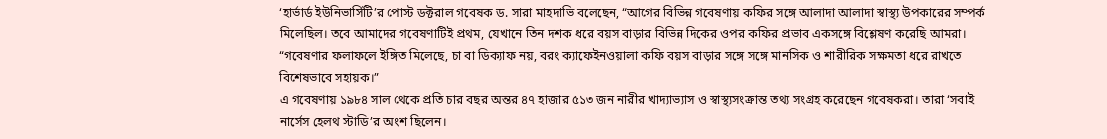‘হার্ভার্ড ইউনিভার্সিটি’র পোস্ট ডক্টরাল গবেষক ড. সারা মাহদাভি বলেছেন, “আগের বিভিন্ন গবেষণায় কফির সঙ্গে আলাদা আলাদা স্বাস্থ্য উপকারের সম্পর্ক মিলেছিল। তবে আমাদের গবেষণাটিই প্রথম, যেখানে তিন দশক ধরে বয়স বাড়ার বিভিন্ন দিকের ওপর কফির প্রভাব একসঙ্গে বিশ্লেষণ করেছি আমরা।
“গবেষণার ফলাফলে ইঙ্গিত মিলেছে, চা বা ডিক্যাফ নয়, বরং ক্যাফেইনওয়ালা কফি বয়স বাড়ার সঙ্গে সঙ্গে মানসিক ও শারীরিক সক্ষমতা ধরে রাখতে বিশেষভাবে সহায়ক।”
এ গবেষণায় ১৯৮৪ সাল থেকে প্রতি চার বছর অন্তর ৪৭ হাজার ৫১৩ জন নারীর খাদ্যাভ্যাস ও স্বাস্থ্যসংক্রান্ত তথ্য সংগ্রহ করেছেন গবেষকরা। তারা ‘সবাই নার্সেস হেলথ স্টাডি’র অংশ ছিলেন।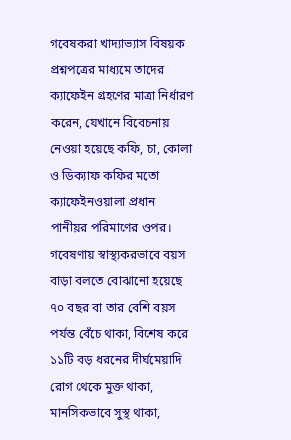গবেষকরা খাদ্যাভ্যাস বিষয়ক প্রশ্নপত্রের মাধ্যমে তাদের ক্যাফেইন গ্রহণের মাত্রা নির্ধারণ করেন, যেখানে বিবেচনায় নেওয়া হয়েছে কফি, চা, কোলা ও ডিক্যাফ কফির মতো ক্যাফেইনওয়ালা প্রধান পানীয়র পরিমাণের ওপর।
গবেষণায় স্বাস্থ্যকরভাবে বয়স বাড়া বলতে বোঝানো হয়েছে ৭০ বছর বা তার বেশি বয়স পর্যন্ত বেঁচে থাকা, বিশেষ করে ১১টি বড় ধরনের দীর্ঘমেয়াদি রোগ থেকে মুক্ত থাকা, মানসিকভাবে সুস্থ থাকা,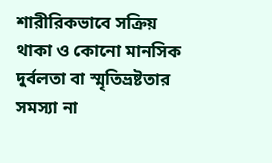শারীরিকভাবে সক্রিয় থাকা ও কোনো মানসিক দুর্বলতা বা স্মৃতিভ্রষ্টতার সমস্যা না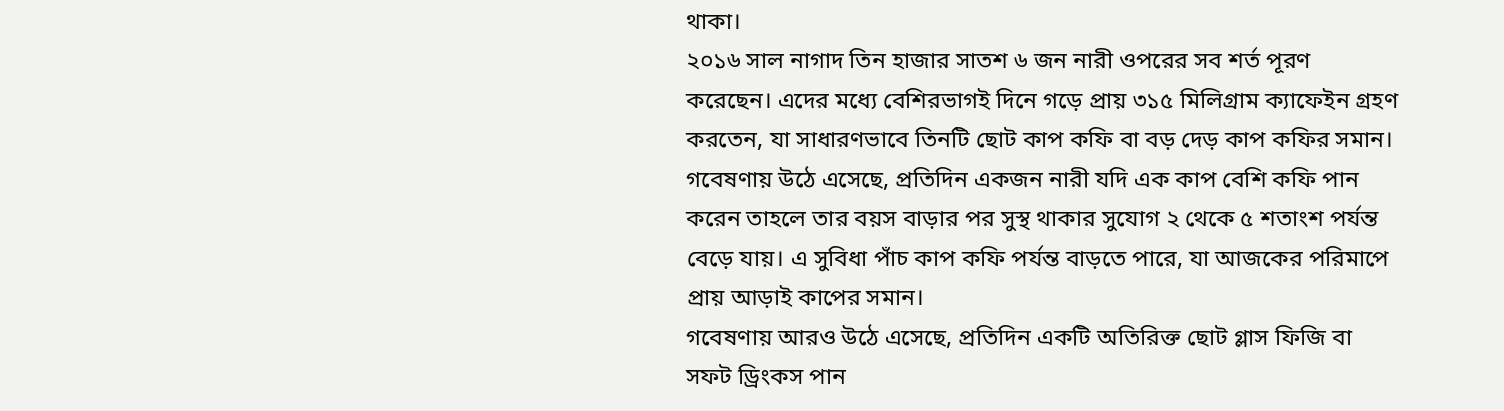থাকা।
২০১৬ সাল নাগাদ তিন হাজার সাতশ ৬ জন নারী ওপরের সব শর্ত পূরণ করেছেন। এদের মধ্যে বেশিরভাগই দিনে গড়ে প্রায় ৩১৫ মিলিগ্রাম ক্যাফেইন গ্রহণ করতেন, যা সাধারণভাবে তিনটি ছোট কাপ কফি বা বড় দেড় কাপ কফির সমান।
গবেষণায় উঠে এসেছে, প্রতিদিন একজন নারী যদি এক কাপ বেশি কফি পান করেন তাহলে তার বয়স বাড়ার পর সুস্থ থাকার সুযোগ ২ থেকে ৫ শতাংশ পর্যন্ত বেড়ে যায়। এ সুবিধা পাঁচ কাপ কফি পর্যন্ত বাড়তে পারে, যা আজকের পরিমাপে প্রায় আড়াই কাপের সমান।
গবেষণায় আরও উঠে এসেছে, প্রতিদিন একটি অতিরিক্ত ছোট গ্লাস ফিজি বা সফট ড্রিংকস পান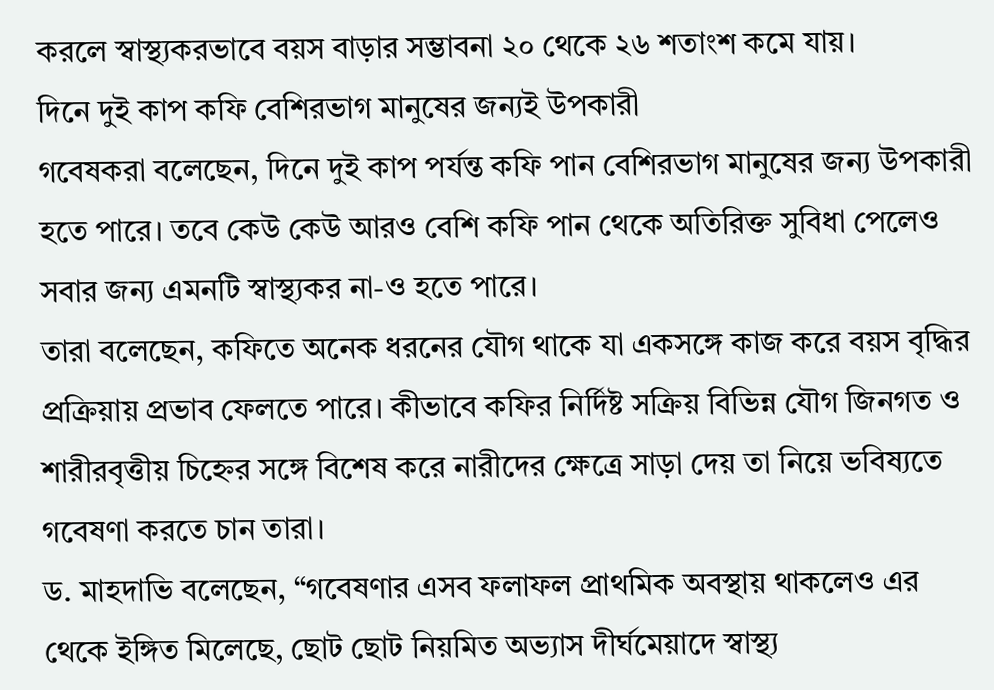করলে স্বাস্থ্যকরভাবে বয়স বাড়ার সম্ভাবনা ২০ থেকে ২৬ শতাংশ কমে যায়।
দিনে দুই কাপ কফি বেশিরভাগ মানুষের জন্যই উপকারী
গবেষকরা বলেছেন, দিনে দুই কাপ পর্যন্ত কফি পান বেশিরভাগ মানুষের জন্য উপকারী হতে পারে। তবে কেউ কেউ আরও বেশি কফি পান থেকে অতিরিক্ত সুবিধা পেলেও সবার জন্য এমনটি স্বাস্থ্যকর না-ও হতে পারে।
তারা বলেছেন, কফিতে অনেক ধরনের যৌগ থাকে যা একসঙ্গে কাজ করে বয়স বৃদ্ধির প্রক্রিয়ায় প্রভাব ফেলতে পারে। কীভাবে কফির নির্দিষ্ট সক্রিয় বিভিন্ন যৌগ জিনগত ও শারীরবৃত্তীয় চিহ্নের সঙ্গে বিশেষ করে নারীদের ক্ষেত্রে সাড়া দেয় তা নিয়ে ভবিষ্যতে গবেষণা করতে চান তারা।
ড. মাহদাভি বলেছেন, “গবেষণার এসব ফলাফল প্রাথমিক অবস্থায় থাকলেও এর থেকে ইঙ্গিত মিলেছে, ছোট ছোট নিয়মিত অভ্যাস দীর্ঘমেয়াদে স্বাস্থ্য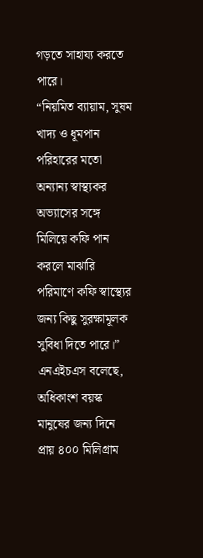গড়তে সাহায্য করতে পারে।
“নিয়মিত ব্যায়াম, সুষম খাদ্য ও ধূমপান পরিহারের মতো অন্যান্য স্বাস্থ্যকর অভ্যাসের সঙ্গে মিলিয়ে কফি পান করলে মাঝারি পরিমাণে কফি স্বাস্থ্যের জন্য কিছু সুরক্ষামূলক সুবিধা দিতে পারে।”
এনএইচএস বলেছে, অধিকাংশ বয়স্ক মানুষের জন্য দিনে প্রায় ৪০০ মিলিগ্রাম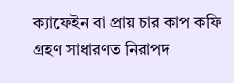ক্যাফেইন বা প্রায় চার কাপ কফি গ্রহণ সাধারণত নিরাপদ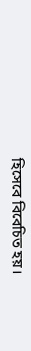হিসেবে বিবেচিত হয়।